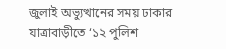জুলাই অভ্যুত্থানের সময় ঢাকার যাত্রাবাড়ীতে ‘১২ পুলিশ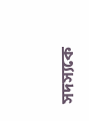সদস্যকে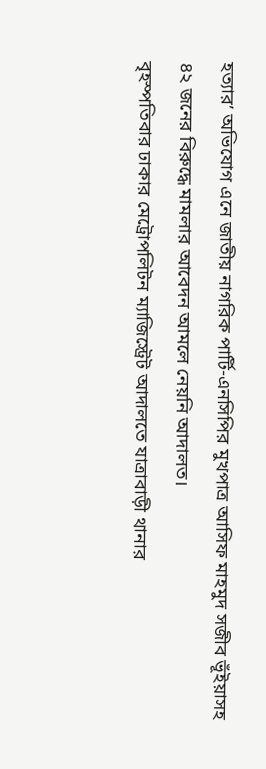হত্যার’ অভিযোগ এনে জাতীয় নাগরিক পার্টি-এনসিপির মুখপাত্র আসিফ মাহমুদ সজীব ভূঁইয়াসহ ৪২ জনের বিরুদ্ধে মামলার আবেদন আমলে নেয়নি আদালত।
বৃহস্পতিবার ঢাকার মেট্রোপলিটন ম্যাজিস্ট্রেট আদালতে যাত্রাবাড়ী থানার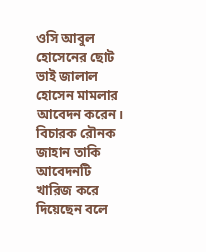ওসি আবুল হোসেনের ছোট ভাই জালাল হোসেন মামলার আবেদন করেন। বিচারক রৌনক জাহান তাকি আবেদনটি খারিজ করে দিয়েছেন বলে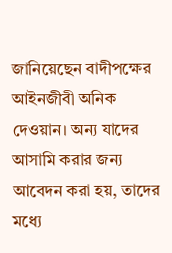জানিয়েছেন বাদীপক্ষের আইনজীবী অনিক দেওয়ান। অন্য যাদের আসামি করার জন্য আবেদন করা হয়, তাদের মধ্যে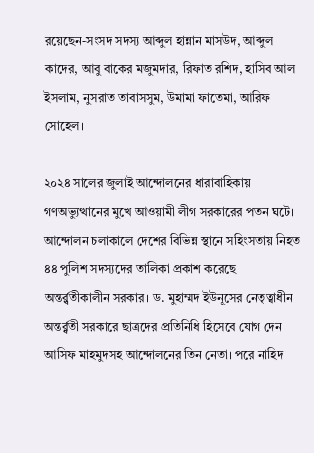রয়েছেন-সংসদ সদস্য আব্দুল হান্নান মাসউদ, আব্দুল কাদের, আবু বাকের মজুমদার, রিফাত রশিদ, হাসিব আল ইসলাম, নুসরাত তাবাসসুম, উমামা ফাতেমা, আরিফ সোহেল।

২০২৪ সালের জুলাই আন্দোলনের ধারাবাহিকায় গণঅভ্যুত্থানের মুখে আওয়ামী লীগ সরকারের পতন ঘটে। আন্দোলন চলাকালে দেশের বিভিন্ন স্থানে সহিংসতায় নিহত ৪৪ পুলিশ সদস্যদের তালিকা প্রকাশ করেছে অন্তর্র্বতীকালীন সরকার। ড. মুহাম্মদ ইউনূসের নেতৃত্বাধীন অন্তর্র্বতী সরকারে ছাত্রদের প্রতিনিধি হিসেবে যোগ দেন আসিফ মাহমুদসহ আন্দোলনের তিন নেতা। পরে নাহিদ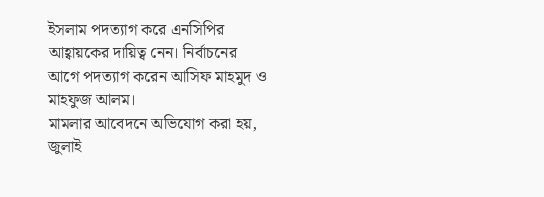ইসলাম পদত্যাগ করে এনসিপির আহ্বায়কের দায়িত্ব নেন। নির্বাচনের আগে পদত্যাগ করেন আসিফ মাহমুদ ও মাহফুজ আলম।
মামলার আবেদনে অভিযোগ করা হয়, জুলাই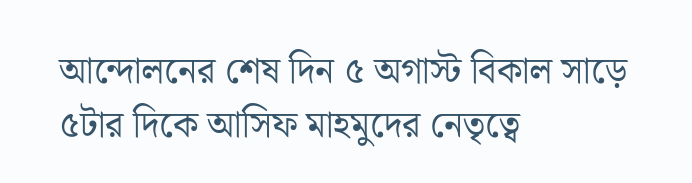আন্দোলনের শেষ দিন ৫ অগাস্ট বিকাল সাড়ে ৫টার দিকে আসিফ মাহমুদের নেতৃত্বে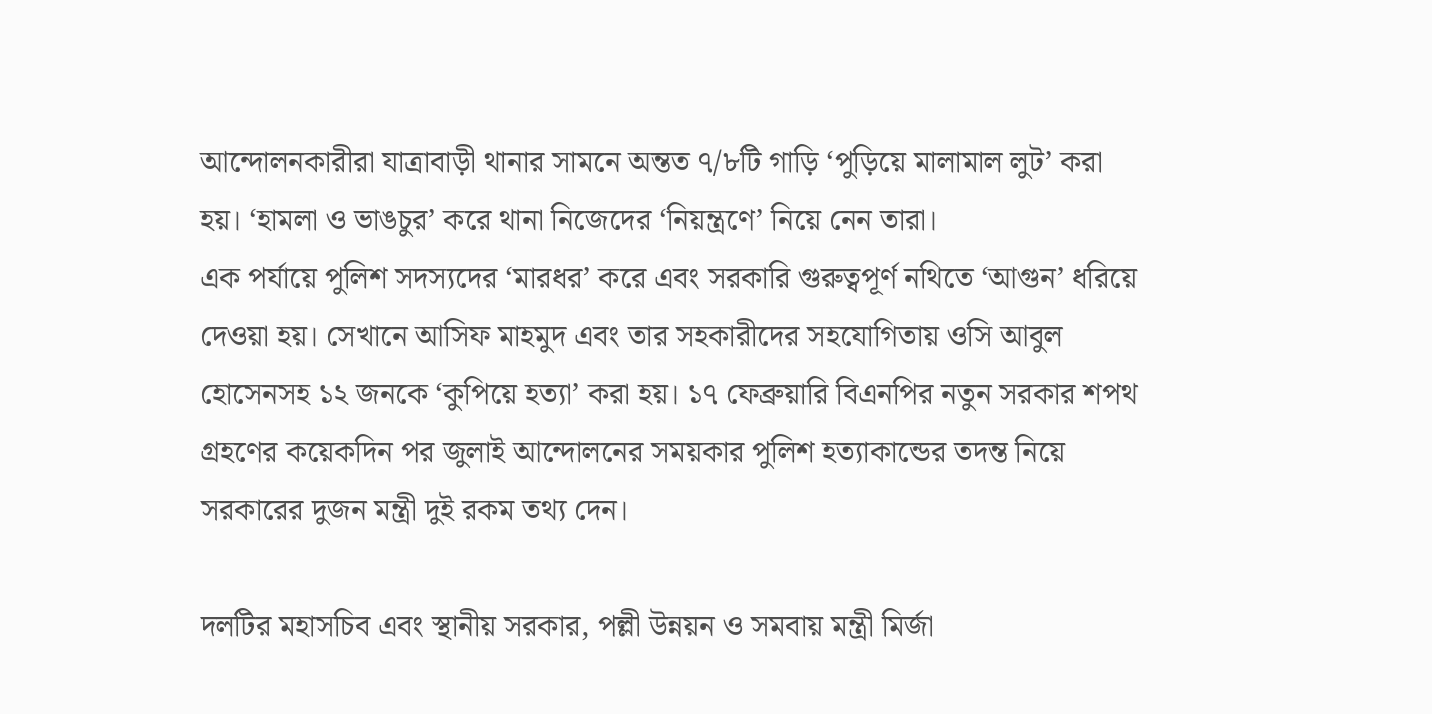আন্দোলনকারীরা যাত্রাবাড়ী থানার সামনে অন্তত ৭/৮টি গাড়ি ‘পুড়িয়ে মালামাল লুট’ করা হয়। ‘হামলা ও ভাঙচুর’ করে থানা নিজেদের ‘নিয়ন্ত্রণে’ নিয়ে নেন তারা।
এক পর্যায়ে পুলিশ সদস্যদের ‘মারধর’ করে এবং সরকারি গুরুত্বপূর্ণ নথিতে ‘আগুন’ ধরিয়ে দেওয়া হয়। সেখানে আসিফ মাহমুদ এবং তার সহকারীদের সহযোগিতায় ওসি আবুল হোসেনসহ ১২ জনকে ‘কুপিয়ে হত্যা’ করা হয়। ১৭ ফেব্রুয়ারি বিএনপির নতুন সরকার শপথ গ্রহণের কয়েকদিন পর জুলাই আন্দোলনের সময়কার পুলিশ হত্যাকান্ডের তদন্ত নিয়ে সরকারের দুজন মন্ত্রী দুই রকম তথ্য দেন।

দলটির মহাসচিব এবং স্থানীয় সরকার, পল্লী উন্নয়ন ও সমবায় মন্ত্রী মির্জা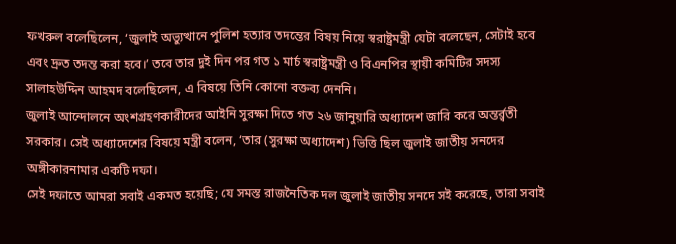ফখরুল বলেছিলেন, ‘জুলাই অভ্যুত্থানে পুলিশ হত্যার তদন্তের বিষয় নিয়ে স্বরাষ্ট্রমন্ত্রী যেটা বলেছেন, সেটাই হবে এবং দ্রুত তদন্ত করা হবে।’ তবে তার দুই দিন পর গত ১ মার্চ স্বরাষ্ট্রমন্ত্রী ও বিএনপির স্থায়ী কমিটির সদস্য সালাহউদ্দিন আহমদ বলেছিলেন, এ বিষয়ে তিনি কোনো বক্তব্য দেননি।
জুলাই আন্দোলনে অংশগ্রহণকারীদের আইনি সুরক্ষা দিতে গত ২৬ জানুয়ারি অধ্যাদেশ জারি করে অন্তর্র্বতী সরকার। সেই অধ্যাদেশের বিষয়ে মন্ত্রী বলেন, ‘তার (সুরক্ষা অধ্যাদেশ) ভিত্তি ছিল জুলাই জাতীয় সনদের অঙ্গীকারনামার একটি দফা।
সেই দফাতে আমরা সবাই একমত হয়েছি; যে সমস্ত রাজনৈতিক দল জুলাই জাতীয় সনদে সই করেছে, তারা সবাই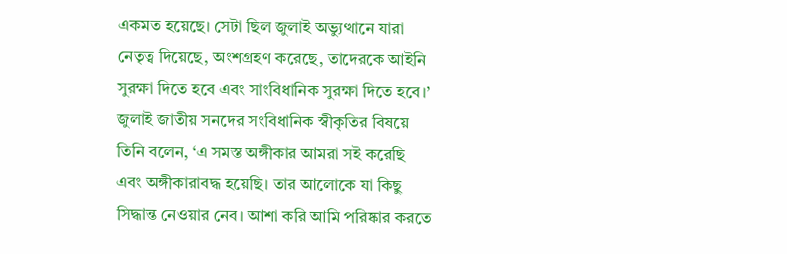একমত হয়েছে। সেটা ছিল জুলাই অভ্যুত্থানে যারা নেতৃত্ব দিয়েছে, অংশগ্রহণ করেছে, তাদেরকে আইনি সুরক্ষা দিতে হবে এবং সাংবিধানিক সুরক্ষা দিতে হবে।’ জুলাই জাতীয় সনদের সংবিধানিক স্বীকৃতির বিষয়ে তিনি বলেন, ‘এ সমস্ত অঙ্গীকার আমরা সই করেছি এবং অঙ্গীকারাবদ্ধ হয়েছি। তার আলোকে যা কিছু সিদ্ধান্ত নেওয়ার নেব। আশা করি আমি পরিষ্কার করতে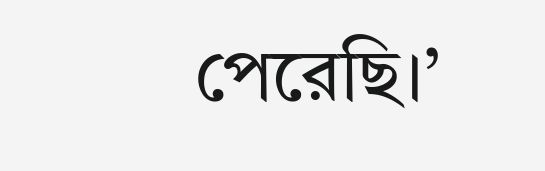পেরেছি।’